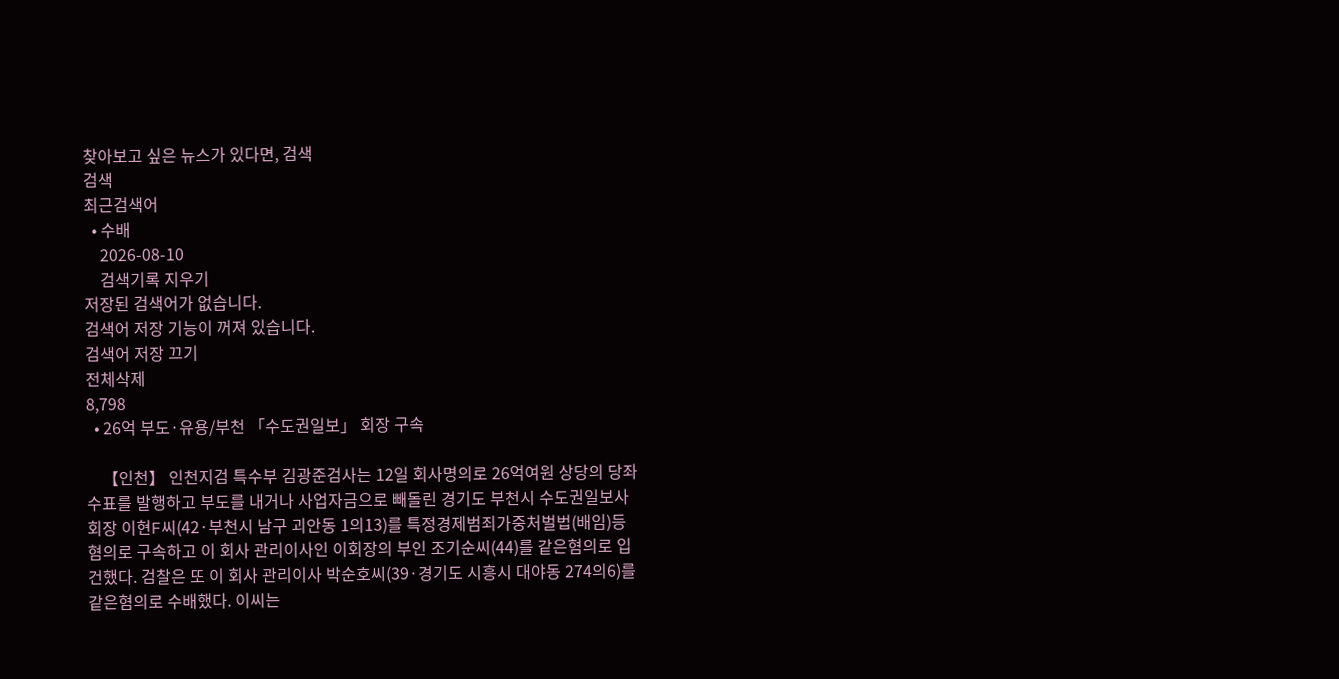찾아보고 싶은 뉴스가 있다면, 검색
검색
최근검색어
  • 수배
    2026-08-10
    검색기록 지우기
저장된 검색어가 없습니다.
검색어 저장 기능이 꺼져 있습니다.
검색어 저장 끄기
전체삭제
8,798
  • 26억 부도·유용/부천 「수도권일보」 회장 구속

    【인천】 인천지검 특수부 김광준검사는 12일 회사명의로 26억여원 상당의 당좌수표를 발행하고 부도를 내거나 사업자금으로 빼돌린 경기도 부천시 수도권일보사 회장 이현F씨(42·부천시 남구 괴안동 1의13)를 특정경제범죄가중처벌법(배임)등 혐의로 구속하고 이 회사 관리이사인 이회장의 부인 조기순씨(44)를 같은혐의로 입건했다. 검찰은 또 이 회사 관리이사 박순호씨(39·경기도 시흥시 대야동 274의6)를 같은혐의로 수배했다. 이씨는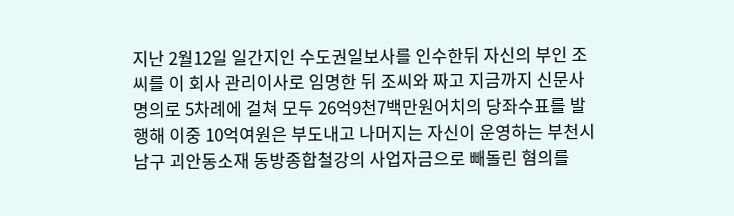지난 2월12일 일간지인 수도권일보사를 인수한뒤 자신의 부인 조씨를 이 회사 관리이사로 임명한 뒤 조씨와 짜고 지금까지 신문사 명의로 5차례에 걸쳐 모두 26억9천7백만원어치의 당좌수표를 발행해 이중 10억여원은 부도내고 나머지는 자신이 운영하는 부천시 남구 괴안동소재 동방종합철강의 사업자금으로 빼돌린 혐의를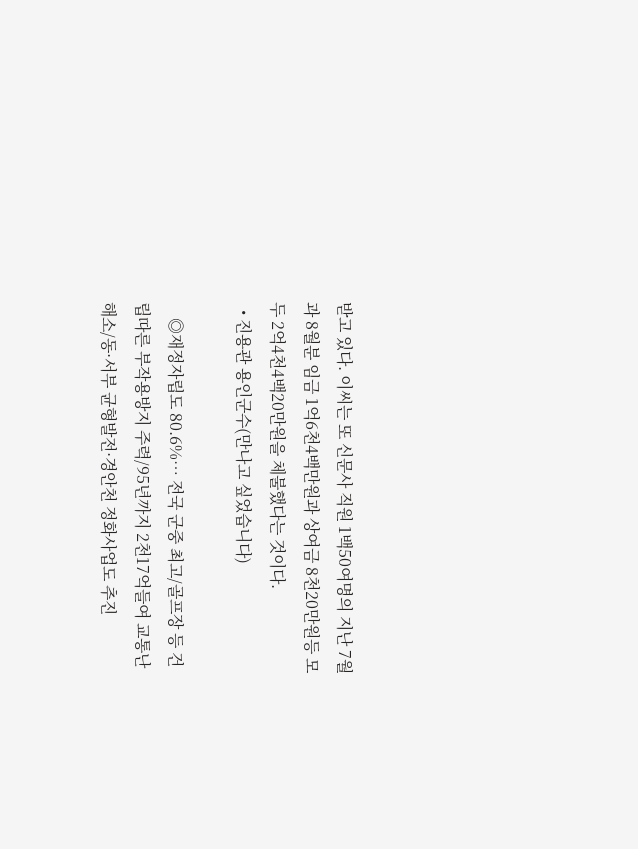받고 있다. 이씨는 또 신문사 직원 1백50여명의 지난 7월과 8월분 임금 1억6천4백만원과 상여금 8천20만원등 모두 2억4천4백20만원을 체불했다는 것이다.
  • 진용관 용인군수(만나고 싶었습니다)

    ◎재정자립도 80.6%… 전국 군중 최고/골프장 등 건립따른 부작용방지 주력/95년까지 2천17억들여 교통난 해소/동·서부 균형발전·경안천 정화사업도 추진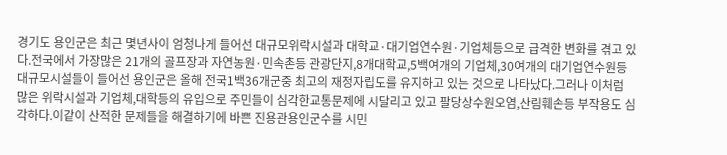경기도 용인군은 최근 몇년사이 엄청나게 들어선 대규모위락시설과 대학교·대기업연수원·기업체등으로 급격한 변화를 겪고 있다.전국에서 가장많은 21개의 골프장과 자연농원·민속촌등 관광단지,8개대학교,5백여개의 기업체,30여개의 대기업연수원등 대규모시설들이 들어선 용인군은 올해 전국1백36개군중 최고의 재정자립도를 유지하고 있는 것으로 나타났다.그러나 이처럼 많은 위락시설과 기업체,대학등의 유입으로 주민들이 심각한교통문제에 시달리고 있고 팔당상수원오염,산림훼손등 부작용도 심각하다.이같이 산적한 문제들을 해결하기에 바쁜 진용관용인군수를 시민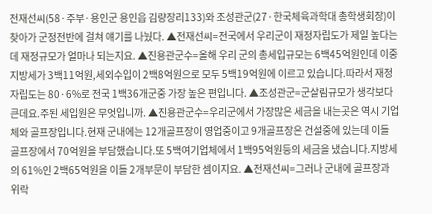전재선씨(58·주부·용인군 용인읍 김량장리133)와 조성관군(27·한국체육과학대 총학생회장)이 찾아가 군정전반에 걸쳐 얘기를 나눴다. ▲전재선씨=전국에서 우리군이 재정자립도가 제일 높다는데 재정규모가 얼마나 되는지요. ▲진용관군수=올해 우리 군의 총세입규모는 6백45억원인데 이중 지방세가 3백11억원,세외수입이 2백8억원으로 모두 5백19억원에 이르고 있습니다.따라서 재정자립도는 80·6%로 전국 1백36개군중 가장 높은 편입니다. ▲조성관군=군살림규모가 생각보다 큰데요.주된 세입원은 무엇입니까. ▲진용관군수=우리군에서 가장많은 세금을 내는곳은 역시 기업체와 골프장입니다.현재 군내에는 12개골프장이 영업중이고 9개골프장은 건설중에 있는데 이들 골프장에서 70억원을 부담했습니다.또 5백여기업체에서 1백95억원등의 세금을 냈습니다.지방세의 61%인 2백65억원을 이들 2개부문이 부담한 셈이지요. ▲전재선씨=그러나 군내에 골프장과 위락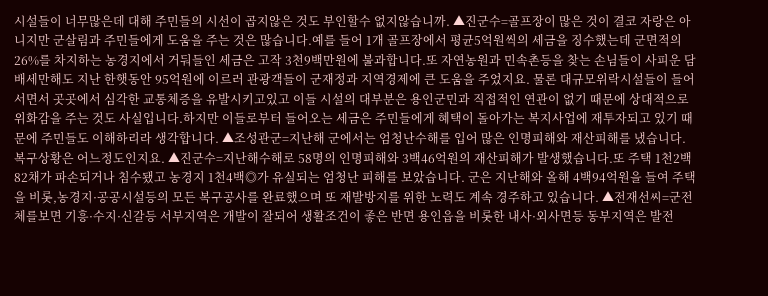시설들이 너무많은데 대해 주민들의 시선이 곱지않은 것도 부인할수 없지않습니까. ▲진군수=골프장이 많은 것이 결코 자랑은 아니지만 군살림과 주민들에게 도움을 주는 것은 많습니다.예를 들어 1개 골프장에서 평균5억원씩의 세금을 징수했는데 군면적의 26%를 차지하는 농경지에서 거둬들인 세금은 고작 3천9백만원에 불과합니다.또 자연농원과 민속촌등을 찾는 손님들이 사피운 담배세만해도 지난 한햇동안 95억원에 이르러 관광객들이 군재정과 지역경제에 큰 도움을 주었지요. 물론 대규모위락시설들이 들어서면서 곳곳에서 심각한 교통체증을 유발시키고있고 이들 시설의 대부분은 용인군민과 직접적인 연관이 없기 때문에 상대적으로 위화감을 주는 것도 사실입니다.하지만 이들로부터 들어오는 세금은 주민들에게 혜택이 돌아가는 복지사업에 재투자되고 있기 때문에 주민들도 이해하리라 생각합니다. ▲조성관군=지난해 군에서는 엄청난수해를 입어 많은 인명피해와 재산피해를 냈습니다.복구상황은 어느정도인지요. ▲진군수=지난해수해로 58명의 인명피해와 3백46억원의 재산피해가 발생했습니다.또 주택 1천2백82채가 파손되거나 침수됐고 농경지 1천4백◎가 유실되는 엄청난 피해를 보았습니다. 군은 지난해와 올해 4백94억원을 들여 주택을 비롯,농경지·공공시설등의 모든 복구공사를 완료했으며 또 재발방지를 위한 노력도 계속 경주하고 있습니다. ▲전재선씨=군전체를보면 기흥·수지·신갈등 서부지역은 개발이 잘되어 생활조건이 좋은 반면 용인읍을 비롯한 내사·외사면등 동부지역은 발전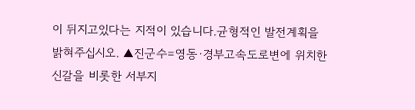이 뒤지고있다는 지적이 있습니다.균형적인 발전계획을 밝혀주십시오. ▲진군수=영동·경부고속도로변에 위치한 신갈을 비롯한 서부지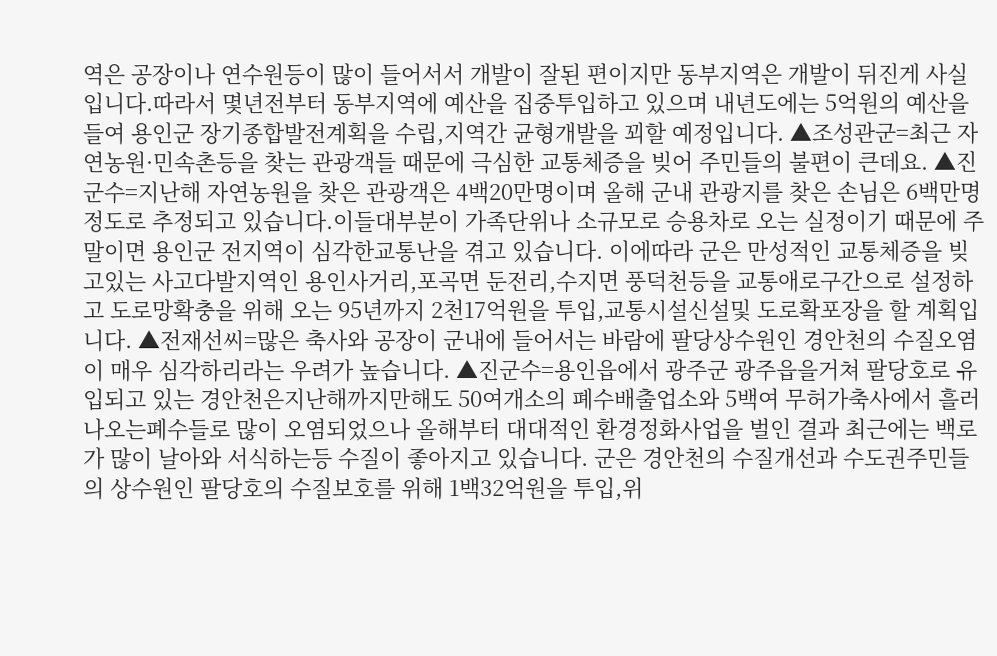역은 공장이나 연수원등이 많이 들어서서 개발이 잘된 편이지만 동부지역은 개발이 뒤진게 사실입니다.따라서 몇년전부터 동부지역에 예산을 집중투입하고 있으며 내년도에는 5억원의 예산을 들여 용인군 장기종합발전계획을 수립,지역간 균형개발을 꾀할 예정입니다. ▲조성관군=최근 자연농원·민속촌등을 찾는 관광객들 때문에 극심한 교통체증을 빚어 주민들의 불편이 큰데요. ▲진군수=지난해 자연농원을 찾은 관광객은 4백20만명이며 올해 군내 관광지를 찾은 손님은 6백만명정도로 추정되고 있습니다.이들대부분이 가족단위나 소규모로 승용차로 오는 실정이기 때문에 주말이면 용인군 전지역이 심각한교통난을 겪고 있습니다. 이에따라 군은 만성적인 교통체증을 빚고있는 사고다발지역인 용인사거리,포곡면 둔전리,수지면 풍덕천등을 교통애로구간으로 설정하고 도로망확충을 위해 오는 95년까지 2천17억원을 투입,교통시설신설및 도로확포장을 할 계획입니다. ▲전재선씨=많은 축사와 공장이 군내에 들어서는 바람에 팔당상수원인 경안천의 수질오염이 매우 심각하리라는 우려가 높습니다. ▲진군수=용인읍에서 광주군 광주읍을거쳐 팔당호로 유입되고 있는 경안천은지난해까지만해도 50여개소의 폐수배출업소와 5백여 무허가축사에서 흘러나오는폐수들로 많이 오염되었으나 올해부터 대대적인 환경정화사업을 벌인 결과 최근에는 백로가 많이 날아와 서식하는등 수질이 좋아지고 있습니다. 군은 경안천의 수질개선과 수도권주민들의 상수원인 팔당호의 수질보호를 위해 1백32억원을 투입,위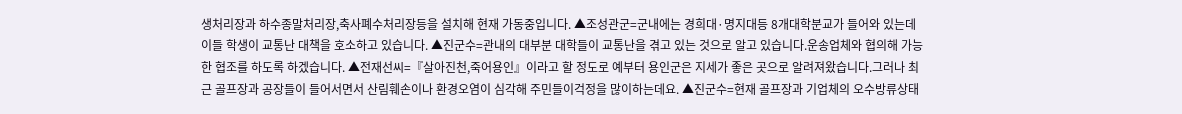생처리장과 하수종말처리장,축사폐수처리장등을 설치해 현재 가동중입니다. ▲조성관군=군내에는 경희대·명지대등 8개대학분교가 들어와 있는데 이들 학생이 교통난 대책을 호소하고 있습니다. ▲진군수=관내의 대부분 대학들이 교통난을 겪고 있는 것으로 알고 있습니다.운송업체와 협의해 가능한 협조를 하도록 하겠습니다. ▲전재선씨=『살아진천,죽어용인』이라고 할 정도로 예부터 용인군은 지세가 좋은 곳으로 알려져왔습니다.그러나 최근 골프장과 공장들이 들어서면서 산림훼손이나 환경오염이 심각해 주민들이걱정을 많이하는데요. ▲진군수=현재 골프장과 기업체의 오수방류상태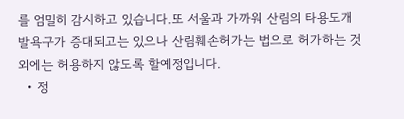를 엄밀히 감시하고 있습니다.또 서울과 가까워 산림의 타용도개발욕구가 증대되고는 있으나 산림훼손허가는 법으로 허가하는 것외에는 허용하지 않도록 할예정입니다.
  • 정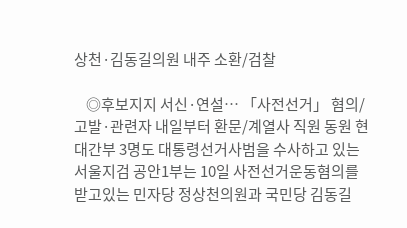상천·김동길의원 내주 소환/검찰

    ◎후보지지 서신·연설… 「사전선거」 혐의/고발·관련자 내일부터 환문/계열사 직원 동원 현대간부 3명도 대통령선거사범을 수사하고 있는 서울지검 공안1부는 10일 사전선거운동혐의를 받고있는 민자당 정상천의원과 국민당 김동길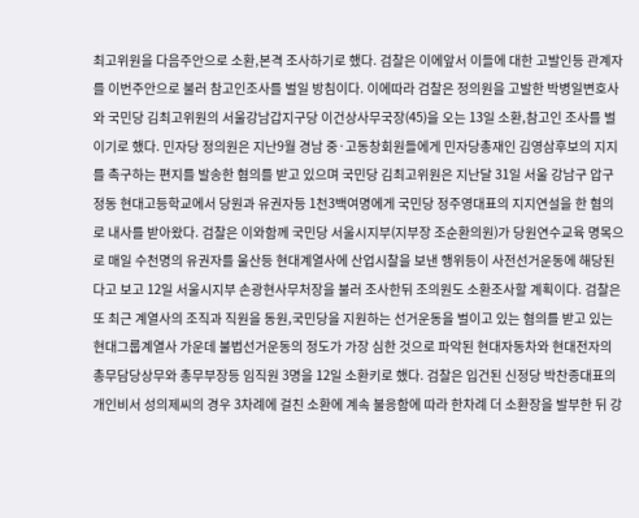최고위원을 다음주안으로 소환,본격 조사하기로 했다. 검찰은 이에앞서 이들에 대한 고발인등 관계자를 이번주안으로 불러 참고인조사를 벌일 방침이다. 이에따라 검찰은 정의원을 고발한 박병일변호사와 국민당 김최고위원의 서울강남갑지구당 이건상사무국장(45)을 오는 13일 소환,참고인 조사를 벌이기로 했다. 민자당 정의원은 지난9월 경남 중·고동창회원들에게 민자당총재인 김영삼후보의 지지를 촉구하는 편지를 발송한 혐의를 받고 있으며 국민당 김최고위원은 지난달 31일 서울 강남구 압구정동 현대고등학교에서 당원과 유권자등 1천3백여명에게 국민당 정주영대표의 지지연설을 한 혐의로 내사를 받아왔다. 검찰은 이와함께 국민당 서울시지부(지부장 조순환의원)가 당원연수교육 명목으로 매일 수천명의 유권자를 울산등 현대계열사에 산업시찰을 보낸 행위등이 사전선거운동에 해당된다고 보고 12일 서울시지부 손광현사무처장을 불러 조사한뒤 조의원도 소환조사할 계획이다. 검찰은 또 최근 계열사의 조직과 직원을 동원,국민당을 지원하는 선거운동을 벌이고 있는 혐의를 받고 있는 현대그룹계열사 가운데 불법선거운동의 정도가 가장 심한 것으로 파악된 현대자동차와 현대전자의 총무담당상무와 총무부장등 임직원 3명을 12일 소환키로 했다. 검찰은 입건된 신정당 박찬종대표의 개인비서 성의제씨의 경우 3차례에 걸친 소환에 계속 불응함에 따라 한차례 더 소환장을 발부한 뒤 강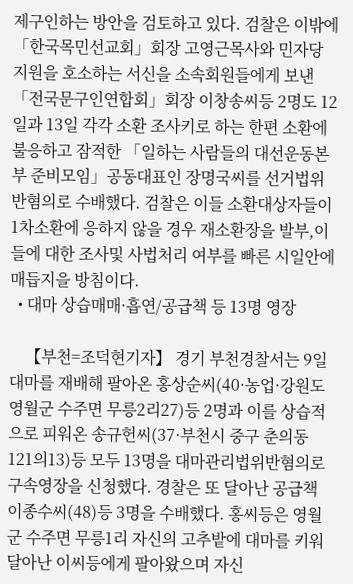제구인하는 방안을 검토하고 있다. 검찰은 이밖에 「한국목민선교회」회장 고영근목사와 민자당 지원을 호소하는 서신을 소속회원들에게 보낸 「전국문구인연합회」회장 이창송씨등 2명도 12일과 13일 각각 소환 조사키로 하는 한편 소환에 불응하고 잠적한 「일하는 사람들의 대선운동본부 준비모임」공동대표인 장명국씨를 선거법위반혐의로 수배했다. 검찰은 이들 소환대상자들이 1차소환에 응하지 않을 경우 재소환장을 발부,이들에 대한 조사및 사법처리 여부를 빠른 시일안에 매듭지을 방침이다.
  • 대마 상습매매·흡연/공급책 등 13명 영장

    【부천=조덕현기자】 경기 부천경찰서는 9일 대마를 재배해 팔아온 홍상순씨(40·농업·강원도 영월군 수주면 무릉2리27)등 2명과 이를 상습적으로 피워온 송규헌씨(37·부천시 중구 춘의동 121의13)등 모두 13명을 대마관리법위반혐의로 구속영장을 신청했다. 경찰은 또 달아난 공급책 이종수씨(48)등 3명을 수배했다. 홍씨등은 영월군 수주면 무릉1리 자신의 고추밭에 대마를 키워 달아난 이씨등에게 팔아왔으며 자신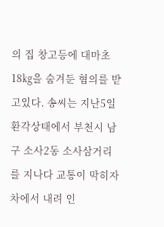의 집 창고등에 대마초 18㎏을 숨겨둔 혐의를 받고있다. 송씨는 지난5일 환각상태에서 부천시 남구 소사2동 소사삼거리를 지나다 교통이 막히자 차에서 내려 인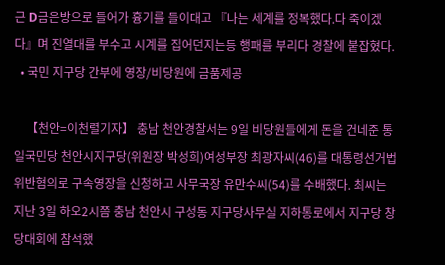근 D금은방으로 들어가 흉기를 들이대고 『나는 세계를 정복했다.다 죽이겠다』며 진열대를 부수고 시계를 집어던지는등 행패를 부리다 경찰에 붙잡혔다.
  • 국민 지구당 간부에 영장/비당원에 금품제공

    【천안=이천렬기자】 충남 천안경찰서는 9일 비당원들에게 돈을 건네준 통일국민당 천안시지구당(위원장 박성희)여성부장 최광자씨(46)를 대통령선거법 위반혐의로 구속영장을 신청하고 사무국장 유만수씨(54)를 수배했다. 최씨는 지난 3일 하오2시쯤 충남 천안시 구성동 지구당사무실 지하통로에서 지구당 창당대회에 참석했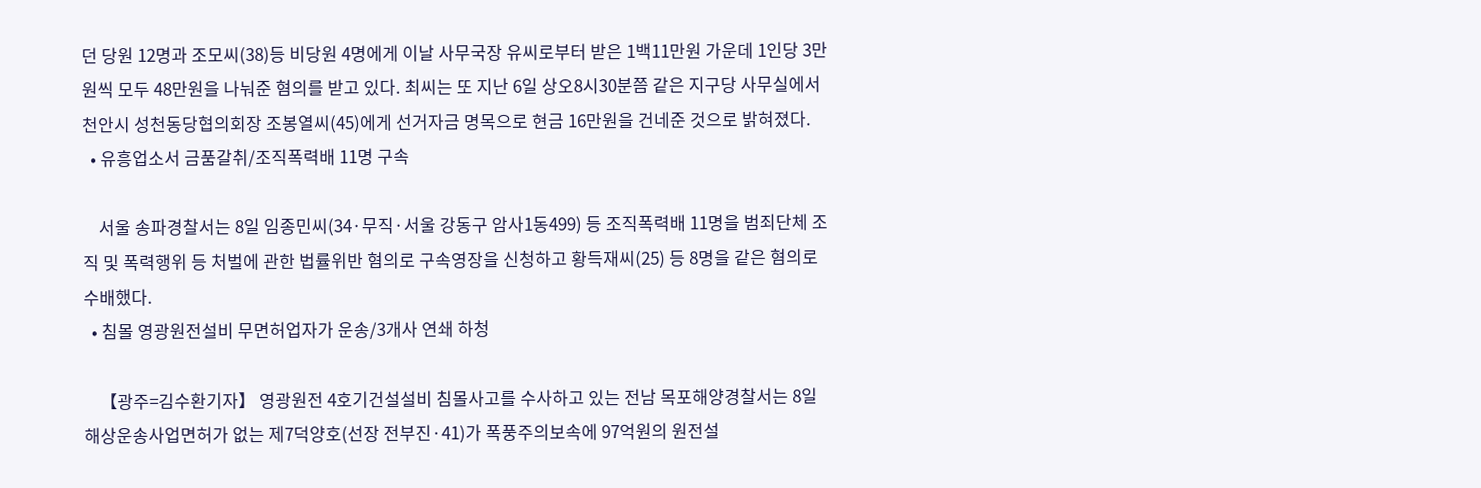던 당원 12명과 조모씨(38)등 비당원 4명에게 이날 사무국장 유씨로부터 받은 1백11만원 가운데 1인당 3만원씩 모두 48만원을 나눠준 혐의를 받고 있다. 최씨는 또 지난 6일 상오8시30분쯤 같은 지구당 사무실에서 천안시 성천동당협의회장 조봉열씨(45)에게 선거자금 명목으로 현금 16만원을 건네준 것으로 밝혀졌다.
  • 유흥업소서 금품갈취/조직폭력배 11명 구속

    서울 송파경찰서는 8일 임종민씨(34·무직·서울 강동구 암사1동499) 등 조직폭력배 11명을 범죄단체 조직 및 폭력행위 등 처벌에 관한 법률위반 혐의로 구속영장을 신청하고 황득재씨(25) 등 8명을 같은 혐의로 수배했다.
  • 침몰 영광원전설비 무면허업자가 운송/3개사 연쇄 하청

    【광주=김수환기자】 영광원전 4호기건설설비 침몰사고를 수사하고 있는 전남 목포해양경찰서는 8일 해상운송사업면허가 없는 제7덕양호(선장 전부진·41)가 폭풍주의보속에 97억원의 원전설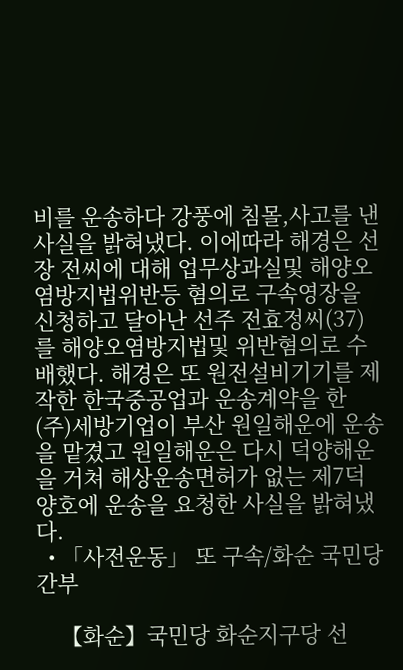비를 운송하다 강풍에 침몰,사고를 낸 사실을 밝혀냈다. 이에따라 해경은 선장 전씨에 대해 업무상과실및 해양오염방지법위반등 혐의로 구속영장을 신청하고 달아난 선주 전효정씨(37)를 해양오염방지법및 위반혐의로 수배했다. 해경은 또 원전설비기기를 제작한 한국중공업과 운송계약을 한 (주)세방기업이 부산 원일해운에 운송을 맡겼고 원일해운은 다시 덕양해운을 거쳐 해상운송면허가 없는 제7덕양호에 운송을 요청한 사실을 밝혀냈다.
  • 「사전운동」 또 구속/화순 국민당간부

    【화순】국민당 화순지구당 선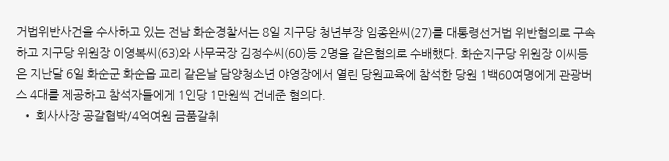거법위반사건을 수사하고 있는 전남 화순경찰서는 8일 지구당 청년부장 임종완씨(27)를 대통령선거법 위반혐의로 구속하고 지구당 위원장 이영복씨(63)와 사무국장 김정수씨(60)등 2명을 같은혐의로 수배했다. 화순지구당 위원장 이씨등은 지난달 6일 화순군 화순읍 교리 같은날 담양청소년 야영장에서 열린 당원교육에 참석한 당원 1백60여명에게 관광버스 4대를 제공하고 참석자들에게 1인당 1만원씩 건네준 혐의다.
  • 회사사장 공갈협박/4억여원 금품갈취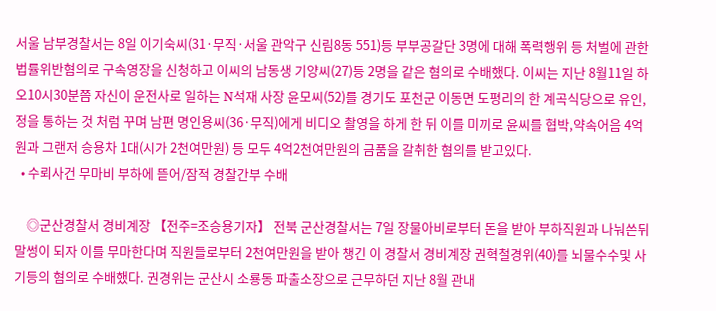서울 남부경찰서는 8일 이기숙씨(31·무직·서울 관악구 신림8동 551)등 부부공갈단 3명에 대해 폭력행위 등 처벌에 관한 법률위반혐의로 구속영장을 신청하고 이씨의 남동생 기양씨(27)등 2명을 같은 혐의로 수배했다. 이씨는 지난 8월11일 하오10시30분쯤 자신이 운전사로 일하는 N석재 사장 윤모씨(52)를 경기도 포천군 이동면 도평리의 한 계곡식당으로 유인,정을 통하는 것 처럼 꾸며 남편 명인용씨(36·무직)에게 비디오 촬영을 하게 한 뒤 이를 미끼로 윤씨를 협박,약속어음 4억원과 그랜저 승용차 1대(시가 2천여만원) 등 모두 4억2천여만원의 금품을 갈취한 혐의를 받고있다.
  • 수뢰사건 무마비 부하에 뜯어/잠적 경찰간부 수배

    ◎군산경찰서 경비계장 【전주=조승용기자】 전북 군산경찰서는 7일 장물아비로부터 돈을 받아 부하직원과 나눠쓴뒤 말썽이 되자 이를 무마한다며 직원들로부터 2천여만원을 받아 챙긴 이 경찰서 경비계장 권혁철경위(40)를 뇌물수수및 사기등의 혐의로 수배했다. 권경위는 군산시 소룡동 파출소장으로 근무하던 지난 8월 관내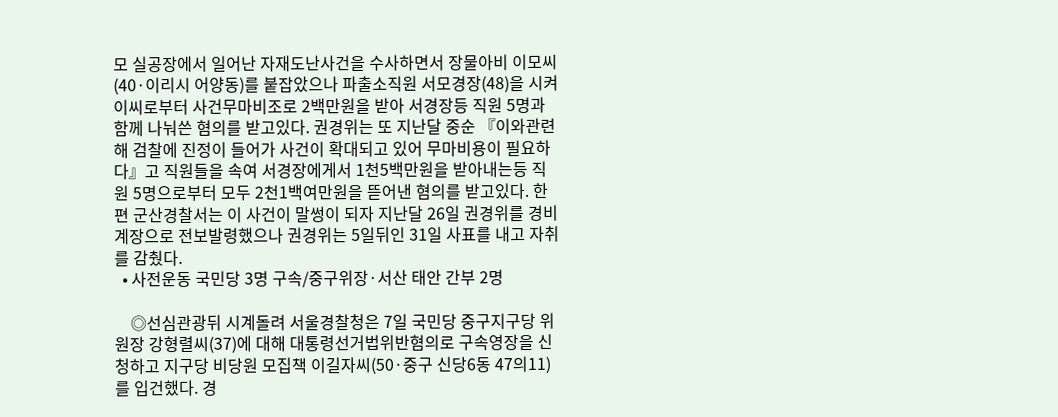모 실공장에서 일어난 자재도난사건을 수사하면서 장물아비 이모씨(40·이리시 어양동)를 붙잡았으나 파출소직원 서모경장(48)을 시켜 이씨로부터 사건무마비조로 2백만원을 받아 서경장등 직원 5명과 함께 나눠쓴 혐의를 받고있다. 권경위는 또 지난달 중순 『이와관련해 검찰에 진정이 들어가 사건이 확대되고 있어 무마비용이 필요하다』고 직원들을 속여 서경장에게서 1천5백만원을 받아내는등 직원 5명으로부터 모두 2천1백여만원을 뜯어낸 혐의를 받고있다. 한편 군산경찰서는 이 사건이 말썽이 되자 지난달 26일 권경위를 경비계장으로 전보발령했으나 권경위는 5일뒤인 31일 사표를 내고 자취를 감췄다.
  • 사전운동 국민당 3명 구속/중구위장·서산 태안 간부 2명

    ◎선심관광뒤 시계돌려 서울경찰청은 7일 국민당 중구지구당 위원장 강형렬씨(37)에 대해 대통령선거법위반혐의로 구속영장을 신청하고 지구당 비당원 모집책 이길자씨(50·중구 신당6동 47의11)를 입건했다. 경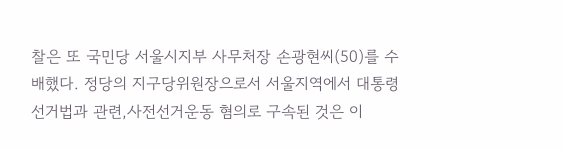찰은 또 국민당 서울시지부 사무처장 손광현씨(50)를 수배했다. 정당의 지구당위원장으로서 서울지역에서 대통령선거법과 관련,사전선거운동 혐의로 구속된 것은 이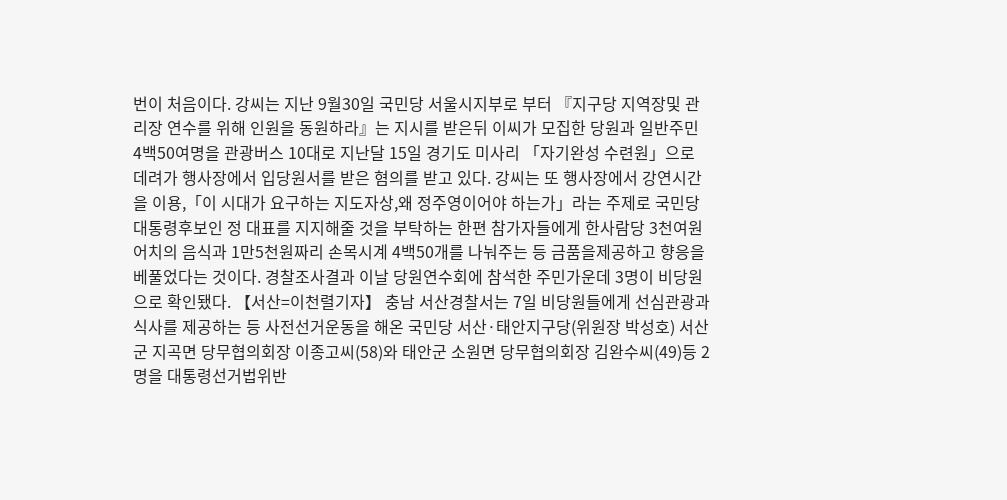번이 처음이다. 강씨는 지난 9월30일 국민당 서울시지부로 부터 『지구당 지역장및 관리장 연수를 위해 인원을 동원하라』는 지시를 받은뒤 이씨가 모집한 당원과 일반주민 4백50여명을 관광버스 10대로 지난달 15일 경기도 미사리 「자기완성 수련원」으로 데려가 행사장에서 입당원서를 받은 혐의를 받고 있다. 강씨는 또 행사장에서 강연시간을 이용,「이 시대가 요구하는 지도자상,왜 정주영이어야 하는가」라는 주제로 국민당 대통령후보인 정 대표를 지지해줄 것을 부탁하는 한편 참가자들에게 한사람당 3천여원어치의 음식과 1만5천원짜리 손목시계 4백50개를 나눠주는 등 금품을제공하고 향응을 베풀었다는 것이다. 경찰조사결과 이날 당원연수회에 참석한 주민가운데 3명이 비당원으로 확인됐다. 【서산=이천렬기자】 충남 서산경찰서는 7일 비당원들에게 선심관광과 식사를 제공하는 등 사전선거운동을 해온 국민당 서산·태안지구당(위원장 박성호) 서산군 지곡면 당무협의회장 이종고씨(58)와 태안군 소원면 당무협의회장 김완수씨(49)등 2명을 대통령선거법위반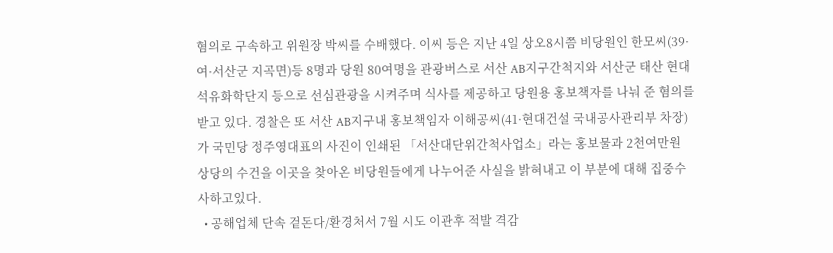혐의로 구속하고 위원장 박씨를 수배했다. 이씨 등은 지난 4일 상오8시쯤 비당원인 한모씨(39·여·서산군 지곡면)등 8명과 당원 80여명을 관광버스로 서산 AB지구간척지와 서산군 태산 현대석유화학단지 등으로 선심관광을 시켜주며 식사를 제공하고 당원용 홍보책자를 나눠 준 혐의를 받고 있다. 경찰은 또 서산 AB지구내 홍보책임자 이해공씨(41·현대건설 국내공사관리부 차장)가 국민당 정주영대표의 사진이 인쇄된 「서산대단위간척사업소」라는 홍보물과 2천여만원 상당의 수건을 이곳을 찾아온 비당원들에게 나누어준 사실을 밝혀내고 이 부분에 대해 집중수사하고있다.
  • 공해업체 단속 겉돈다/환경처서 7월 시도 이관후 적발 격감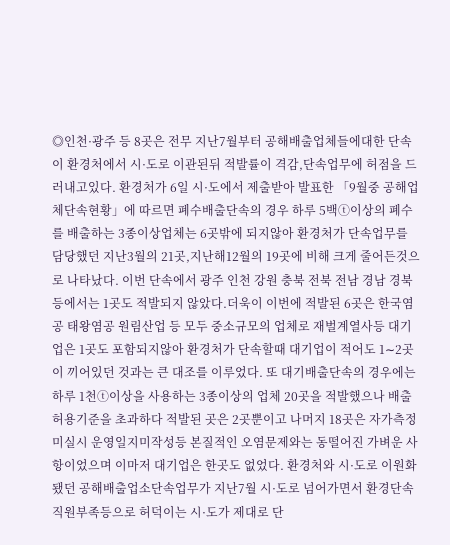◎인천·광주 등 8곳은 전무 지난7월부터 공해배출업체들에대한 단속이 환경처에서 시·도로 이관된뒤 적발률이 격감,단속업무에 허점을 드러내고있다. 환경처가 6일 시·도에서 제출받아 발표한 「9월중 공해업체단속현황」에 따르면 폐수배출단속의 경우 하루 5백ⓣ이상의 폐수를 배출하는 3종이상업체는 6곳밖에 되지않아 환경처가 단속업무를 담당했던 지난3월의 21곳,지난해12월의 19곳에 비해 크게 줄어든것으로 나타났다. 이번 단속에서 광주 인천 강원 충북 전북 전남 경남 경북등에서는 1곳도 적발되지 않았다.더욱이 이번에 적발된 6곳은 한국염공 태왕염공 원림산업 등 모두 중소규모의 업체로 재벌계열사등 대기업은 1곳도 포함되지않아 환경처가 단속할때 대기업이 적어도 1∼2곳이 끼어있던 것과는 큰 대조를 이루었다. 또 대기배출단속의 경우에는 하루 1천ⓣ이상을 사용하는 3종이상의 업체 20곳을 적발했으나 배출허용기준을 초과하다 적발된 곳은 2곳뿐이고 나머지 18곳은 자가측정미실시 운영일지미작성등 본질적인 오염문제와는 동떨어진 가벼운 사항이었으며 이마저 대기업은 한곳도 없었다. 환경처와 시·도로 이원화됐던 공해배출업소단속업무가 지난7월 시·도로 넘어가면서 환경단속직원부족등으로 허덕이는 시·도가 제대로 단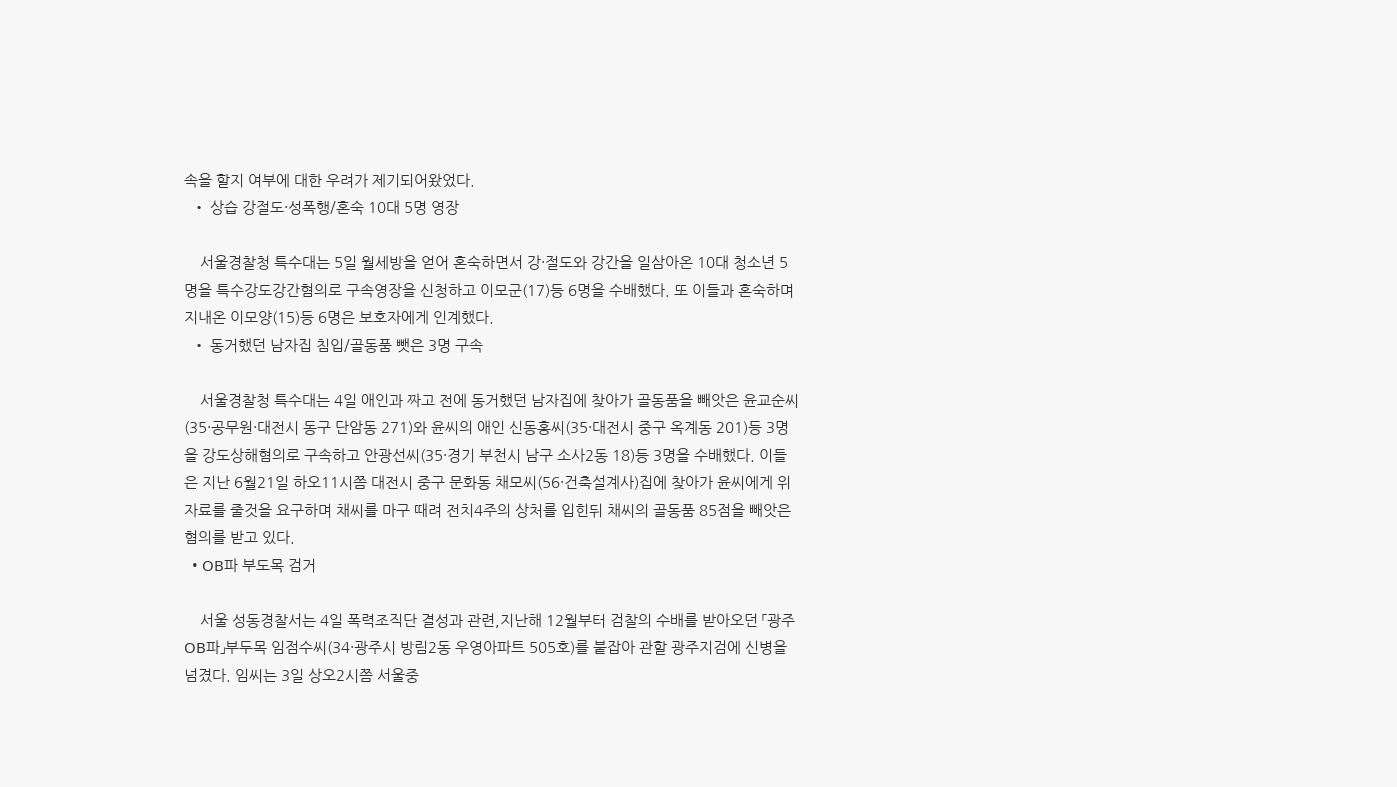속을 할지 여부에 대한 우려가 제기되어왔었다.
  • 상습 강절도·성폭행/혼숙 10대 5명 영장

    서울경찰청 특수대는 5일 월세방을 얻어 혼숙하면서 강·절도와 강간을 일삼아온 10대 청소년 5명을 특수강도강간혐의로 구속영장을 신청하고 이모군(17)등 6명을 수배했다. 또 이들과 혼숙하며 지내온 이모양(15)등 6명은 보호자에게 인계했다.
  • 동거했던 남자집 침입/골동품 뺏은 3명 구속

    서울경찰청 특수대는 4일 애인과 짜고 전에 동거했던 남자집에 찾아가 골동품을 빼앗은 윤교순씨(35·공무원·대전시 동구 단암동 271)와 윤씨의 애인 신동홍씨(35·대전시 중구 옥계동 201)등 3명을 강도상해혐의로 구속하고 안광선씨(35·경기 부천시 남구 소사2동 18)등 3명을 수배했다. 이들은 지난 6월21일 하오11시쯤 대전시 중구 문화동 채모씨(56·건축설계사)집에 찾아가 윤씨에게 위자료를 줄것을 요구하며 채씨를 마구 때려 전치4주의 상처를 입힌뒤 채씨의 골동품 85점을 빼앗은 혐의를 받고 있다.
  • OB파 부도목 검거

    서울 성동경찰서는 4일 폭력조직단 결성과 관련,지난해 12월부터 검찰의 수배를 받아오던 「광주OB파」부두목 임점수씨(34·광주시 방림2동 우영아파트 505호)를 붙잡아 관할 광주지검에 신병을 넘겼다. 임씨는 3일 상오2시쯤 서울중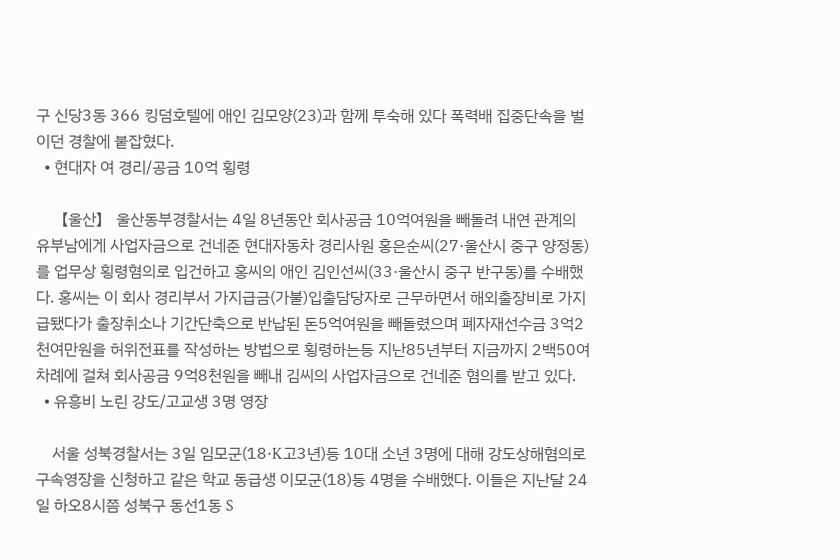구 신당3동 366 킹덤호텔에 애인 김모양(23)과 함께 투숙해 있다 폭력배 집중단속을 벌이던 경찰에 붙잡혔다.
  • 현대자 여 경리/공금 10억 횡령

    【울산】 울산동부경찰서는 4일 8년동안 회사공금 10억여원을 빼돌려 내연 관계의 유부남에게 사업자금으로 건네준 현대자동차 경리사원 홍은순씨(27·울산시 중구 양정동)를 업무상 횡령혐의로 입건하고 홍씨의 애인 김인선씨(33·울산시 중구 반구동)를 수배했다. 홍씨는 이 회사 경리부서 가지급금(가불)입출담당자로 근무하면서 해외출장비로 가지급됐다가 출장취소나 기간단축으로 반납된 돈5억여원을 빼돌렸으며 폐자재선수금 3억2천여만원을 허위전표를 작성하는 방법으로 횡령하는등 지난85년부터 지금까지 2백50여차례에 걸쳐 회사공금 9억8천원을 빼내 김씨의 사업자금으로 건네준 혐의를 받고 있다.
  • 유흥비 노린 강도/고교생 3명 영장

    서울 성북경찰서는 3일 임모군(18·K고3년)등 10대 소년 3명에 대해 강도상해혐의로 구속영장을 신청하고 같은 학교 동급생 이모군(18)등 4명을 수배했다. 이들은 지난달 24일 하오8시쯤 성북구 동선1동 S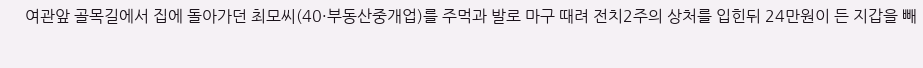여관앞 골목길에서 집에 돌아가던 최모씨(40·부동산중개업)를 주먹과 발로 마구 때려 전치2주의 상처를 입힌뒤 24만원이 든 지갑을 빼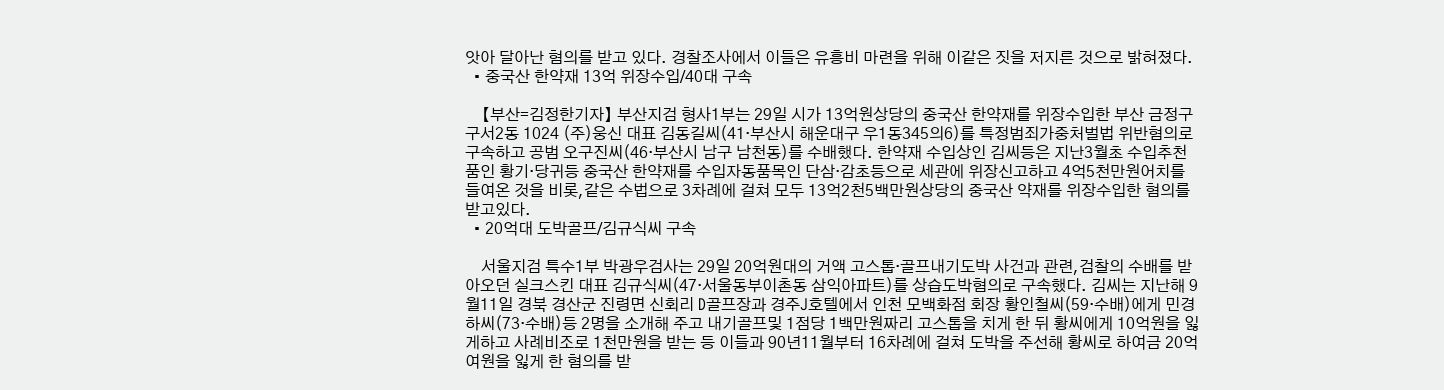앗아 달아난 혐의를 받고 있다. 경찰조사에서 이들은 유흥비 마련을 위해 이같은 짓을 저지른 것으로 밝혀졌다.
  • 중국산 한약재 13억 위장수입/40대 구속

    【부산=김정한기자】 부산지검 형사1부는 29일 시가 13억원상당의 중국산 한약재를 위장수입한 부산 금정구 구서2동 1024 (주)웅신 대표 김동길씨(41·부산시 해운대구 우1동345의6)를 특정범죄가중처벌법 위반혐의로 구속하고 공범 오구진씨(46·부산시 남구 남천동)를 수배했다. 한약재 수입상인 김씨등은 지난3월초 수입추천품인 황기·당귀등 중국산 한약재를 수입자동품목인 단삼·감초등으로 세관에 위장신고하고 4억5천만원어치를 들여온 것을 비롯,같은 수법으로 3차례에 걸쳐 모두 13억2천5백만원상당의 중국산 약재를 위장수입한 혐의를 받고있다.
  • 20억대 도박골프/김규식씨 구속

    서울지검 특수1부 박광우검사는 29일 20억원대의 거액 고스톱·골프내기도박 사건과 관련,검찰의 수배를 받아오던 실크스킨 대표 김규식씨(47·서울동부이촌동 삼익아파트)를 상습도박혐의로 구속했다. 김씨는 지난해 9월11일 경북 경산군 진령면 신회리 D골프장과 경주J호텔에서 인천 모백화점 회장 황인철씨(59·수배)에게 민경하씨(73·수배)등 2명을 소개해 주고 내기골프및 1점당 1백만원짜리 고스톱을 치게 한 뒤 황씨에게 10억원을 잃게하고 사례비조로 1천만원을 받는 등 이들과 90년11월부터 16차례에 걸쳐 도박을 주선해 황씨로 하여금 20억여원을 잃게 한 혐의를 받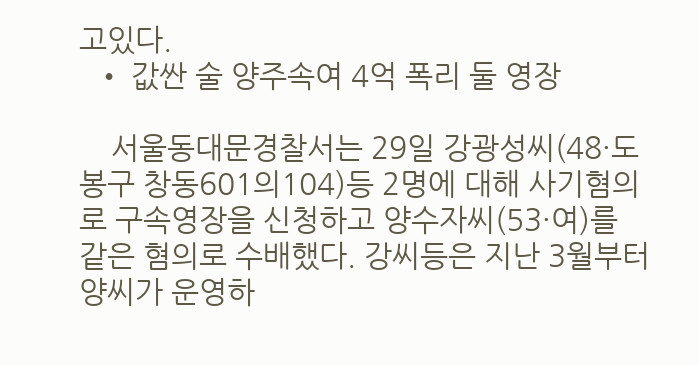고있다.
  • 값싼 술 양주속여 4억 폭리 둘 영장

    서울동대문경찰서는 29일 강광성씨(48·도봉구 창동601의104)등 2명에 대해 사기혐의로 구속영장을 신청하고 양수자씨(53·여)를 같은 혐의로 수배했다. 강씨등은 지난 3월부터 양씨가 운영하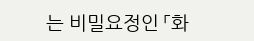는 비밀요정인 「화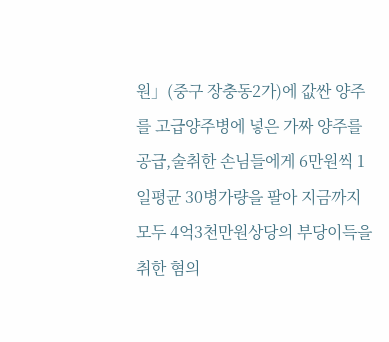원」(중구 장충동2가)에 값싼 양주를 고급양주병에 넣은 가짜 양주를 공급,술취한 손님들에게 6만원씩 1일평균 30병가량을 팔아 지금까지 모두 4억3천만원상당의 부당이득을 취한 혐의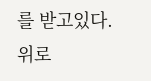를 받고있다.
위로